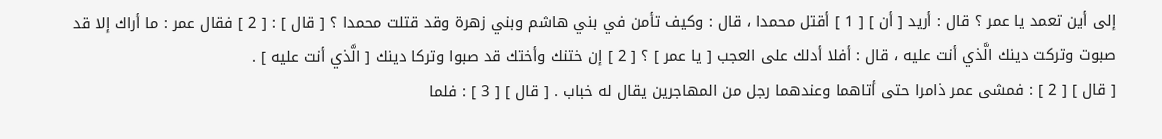إلى أين تعمد يا عمر ؟ قال : أريد [ أن ] [ 1 ] أقتل محمدا ، قال : وكيف تأمن في بني هاشم وبني زهرة وقد قتلت محمدا ؟ [ قال ] : [ 2 ] فقال عمر : ما أراك إلا قد صبوت وتركت دينك الَّذي أنت عليه ، قال : أفلا أدلك على العجب [ يا عمر ] ؟ [ 2 ] إن ختنك وأختك قد صبوا وتركا دينك [ الَّذي أنت عليه ] .
[ قال ] [ 2 ] : فمشى عمر ذامرا حتى أتاهما وعندهما رجل من المهاجرين يقال له خباب . [ قال ] [ 3 ] : فلما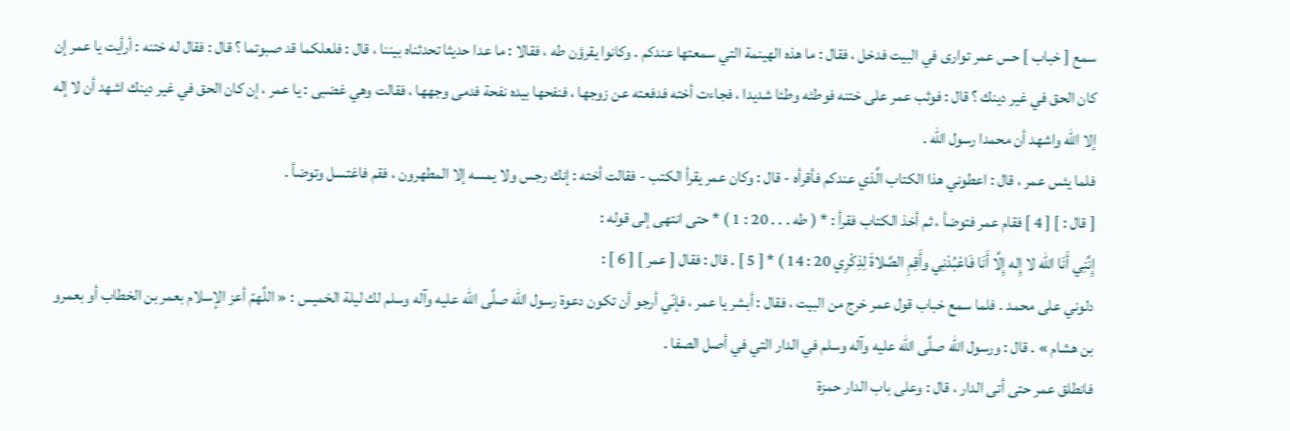سمع [ خباب ] حس عمر توارى في البيت فدخل ، فقال : ما هذه الهينمة التي سمعتها عندكم . وكانوا يقرؤن طه ، فقالا : ما عدا حديثا تحدثناه بيننا ، قال : فلعلكما قد صبوتما ؟ قال : فقال له ختنه : أرأيت يا عمر إن كان الحق في غير دينك ؟ قال : فوثب عمر على ختنه فوطئه وطئا شديدا ، فجاءت أخته فدفعته عن زوجها ، فنفحها بيده نفحة فدمى وجهها ، فقالت وهي غضبى : يا عمر ، إن كان الحق في غير دينك اشهد أن لا إله إلا الله واشهد أن محمدا رسول الله .
فلما يئس عمر ، قال : اعطوني هذا الكتاب الَّذي عندكم فأقرأه - قال : وكان عمر يقرأ الكتب - فقالت أخته : إنك رجس ولا يمسه إلا المطهرون ، فقم فاغتسل وتوضأ .
[ قال : ] [ 4 ] فقام عمر فتوضأ ، ثم أخذ الكتاب فقرأ : * ( طه . . . 20 : 1 ) * حتى انتهى إلى قوله :
إِنَّنِي أَنَا الله لا إِله إِلَّا أَنَا فَاعْبُدْنِي وأَقِمِ الصَّلاةَ لِذِكْرِي 20 : 14 ) * [ 5 ] . قال : فقال [ عمر ] [ 6 ] :
دلوني على محمد . فلما سمع خباب قول عمر خرج من البيت ، فقال : أبشر يا عمر ، فإنّي أرجو أن تكون دعوة رسول الله صلَّى الله عليه وآله وسلم لك ليلة الخميس : « اللَّهمّ أعز الإسلام بعمر بن الخطاب أو بعمرو بن هشام » . قال : ورسول الله صلَّى الله عليه وآله وسلم في الدار التي في أصل الصفا .
فانطلق عمر حتى أتى الدار ، قال : وعلى باب الدار حمزة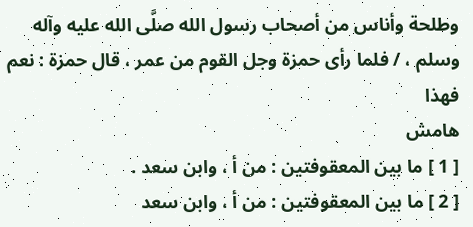وطلحة وأناس من أصحاب رسول الله صلَّى الله عليه وآله وسلم ، / فلما رأى حمزة وجل القوم من عمر ، قال حمزة : نعم فهذا
هامش
[ 1 ] ما بين المعقوفتين : من أ ، وابن سعد .
[ 2 ] ما بين المعقوفتين : من أ ، وابن سعد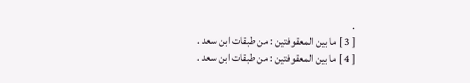.
[ 3 ] ما بين المعقوفتين : من طبقات ابن سعد .
[ 4 ] ما بين المعقوفتين : من طبقات ابن سعد .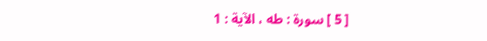[ 5 ] سورة : طه ، الآية : 1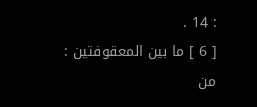: 14 .
[ 6 ] ما بين المعقوفتين : من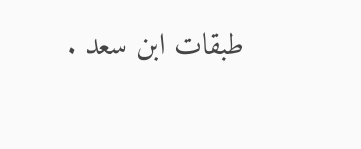طبقات ابن سعد .